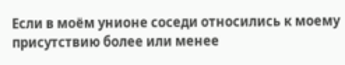Если в моём унионе соседи относились к моему присутствию более или менее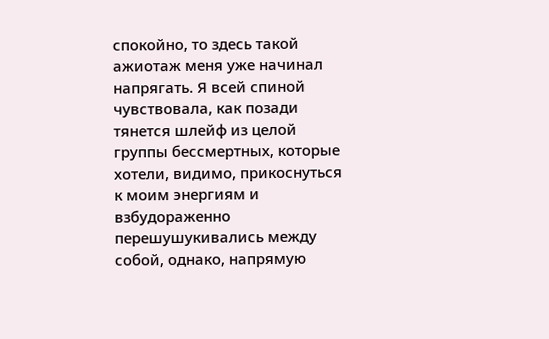спокойно, то здесь такой ажиотаж меня уже начинал напрягать. Я всей спиной чувствовала, как позади тянется шлейф из целой группы бессмертных, которые хотели, видимо, прикоснуться к моим энергиям и взбудораженно перешушукивались между собой, однако, напрямую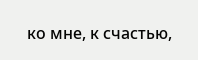ко мне, к счастью,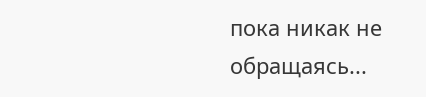пока никак не обращаясь...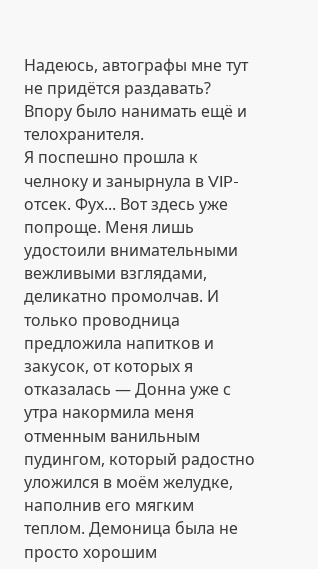Надеюсь, автографы мне тут не придётся раздавать? Впору было нанимать ещё и телохранителя.
Я поспешно прошла к челноку и занырнула в VIP-отсек. Фух... Вот здесь уже попроще. Меня лишь удостоили внимательными вежливыми взглядами, деликатно промолчав. И только проводница предложила напитков и закусок, от которых я отказалась — Донна уже с утра накормила меня отменным ванильным пудингом, который радостно уложился в моём желудке, наполнив его мягким теплом. Демоница была не просто хорошим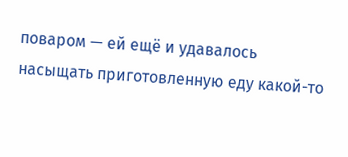поваром — ей ещё и удавалось насыщать приготовленную еду какой-то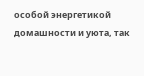особой энергетикой домашности и уюта, так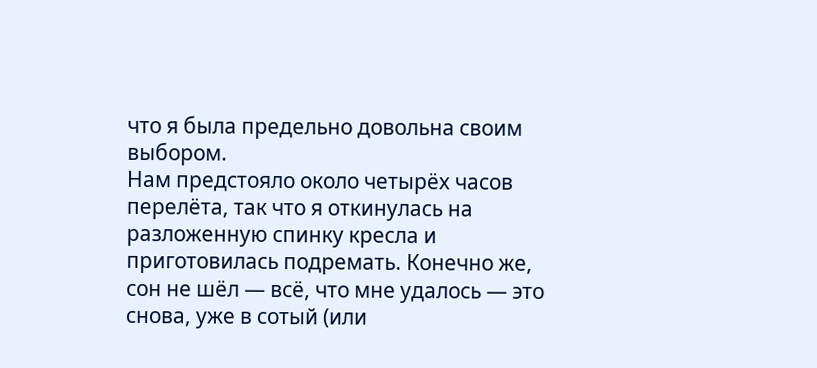что я была предельно довольна своим выбором.
Нам предстояло около четырёх часов перелёта, так что я откинулась на разложенную спинку кресла и приготовилась подремать. Конечно же, сон не шёл — всё, что мне удалось — это снова, уже в сотый (или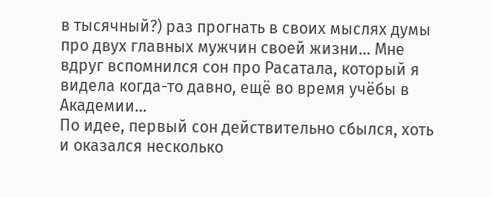в тысячный?) раз прогнать в своих мыслях думы про двух главных мужчин своей жизни... Мне вдруг вспомнился сон про Расатала, который я видела когда-то давно, ещё во время учёбы в Академии...
По идее, первый сон действительно сбылся, хоть и оказался несколько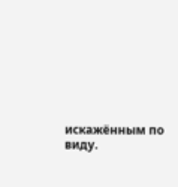искажённым по виду.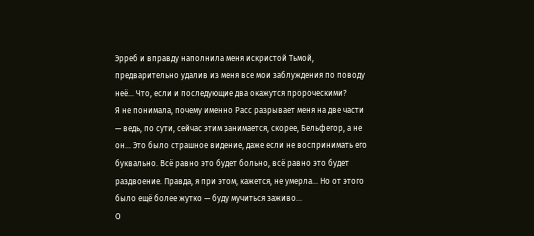Эрреб и вправду наполнила меня искристой Тьмой, предварительно удалив из меня все мои заблуждения по поводу неё... Что, если и последующие два окажутся пророческими?
Я не понимала, почему именно Расс разрывает меня на две части — ведь, по сути, сейчас этим занимается, скорее, Бельфегор, а не он... Это было страшное видение, даже если не воспринимать его буквально. Всё равно это будет больно, всё равно это будет раздвоение. Правда, я при этом, кажется, не умерла... Но от этого было ещё более жутко — буду мучиться заживо...
О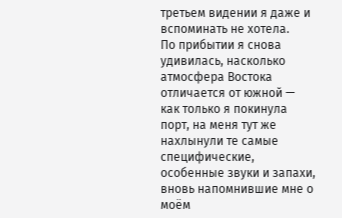третьем видении я даже и вспоминать не хотела.
По прибытии я снова удивилась, насколько атмосфера Востока отличается от южной — как только я покинула порт, на меня тут же нахлынули те самые специфические, особенные звуки и запахи, вновь напомнившие мне о моём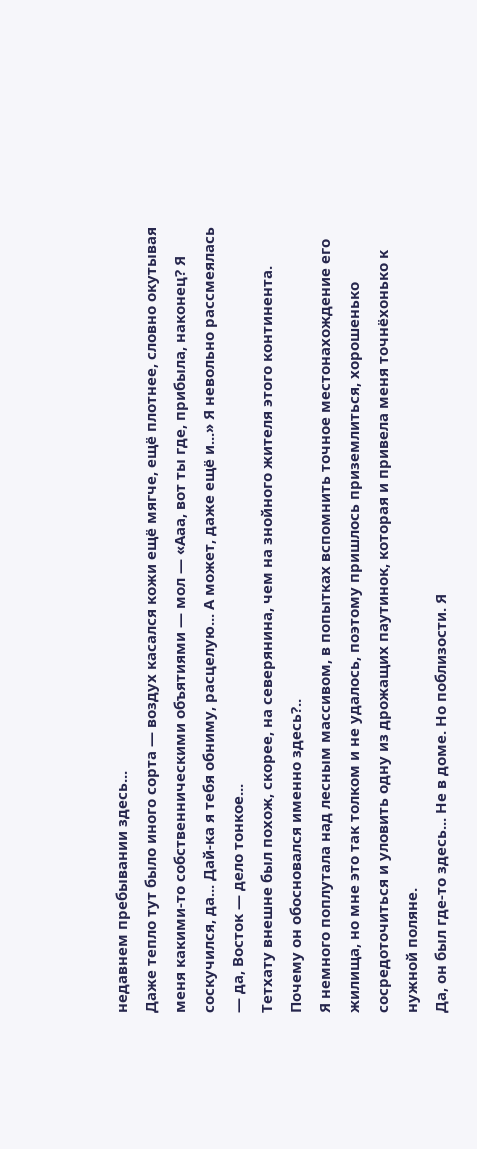недавнем пребывании здесь...
Даже тепло тут было иного сорта — воздух касался кожи ещё мягче, ещё плотнее, словно окутывая меня какими-то собственническими объятиями — мол — «Ааа, вот ты где, прибыла, наконец? Я соскучился, да... Дай-ка я тебя обниму, расцелую... А может, даже ещё и...» Я невольно рассмеялась — да, Восток — дело тонкое...
Тетхату внешне был похож, скорее, на северянина, чем на знойного жителя этого континента. Почему он обосновался именно здесь?..
Я немного поплутала над лесным массивом, в попытках вспомнить точное местонахождение его жилища, но мне это так толком и не удалось, поэтому пришлось приземлиться, хорошенько сосредоточиться и уловить одну из дрожащих паутинок, которая и привела меня точнёхонько к нужной поляне.
Да, он был где-то здесь... Не в доме. Но поблизости. Я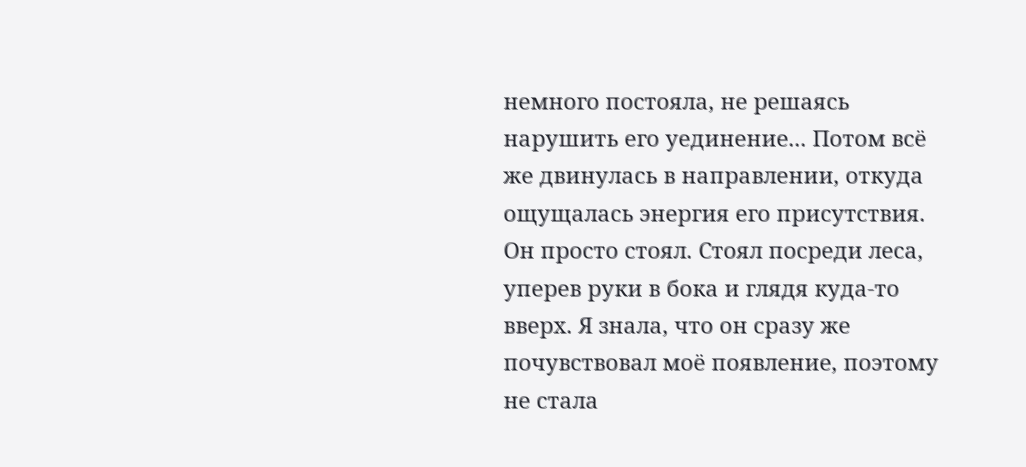немного постояла, не решаясь нарушить его уединение... Потом всё же двинулась в направлении, откуда ощущалась энергия его присутствия.
Он просто стоял. Стоял посреди леса, уперев руки в бока и глядя куда-то вверх. Я знала, что он сразу же почувствовал моё появление, поэтому не стала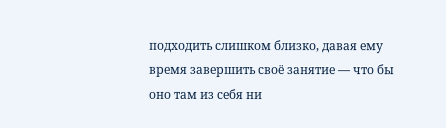подходить слишком близко, давая ему время завершить своё занятие — что бы оно там из себя ни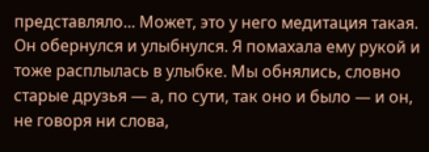представляло... Может, это у него медитация такая.
Он обернулся и улыбнулся. Я помахала ему рукой и тоже расплылась в улыбке. Мы обнялись, словно старые друзья — а, по сути, так оно и было — и он, не говоря ни слова,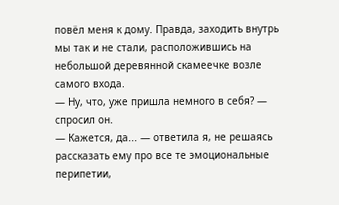повёл меня к дому. Правда, заходить внутрь мы так и не стали, расположившись на небольшой деревянной скамеечке возле самого входа.
— Ну, что, уже пришла немного в себя? — спросил он.
— Кажется, да... — ответила я, не решаясь рассказать ему про все те эмоциональные перипетии,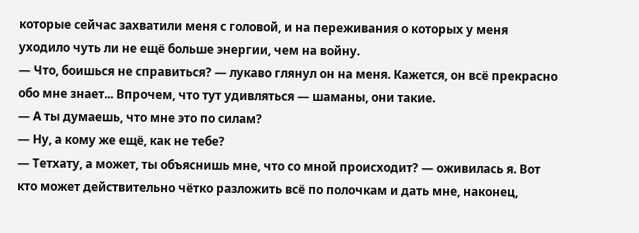которые сейчас захватили меня с головой, и на переживания о которых у меня уходило чуть ли не ещё больше энергии, чем на войну.
— Что, боишься не справиться? — лукаво глянул он на меня. Кажется, он всё прекрасно обо мне знает... Впрочем, что тут удивляться — шаманы, они такие.
— А ты думаешь, что мне это по силам?
— Ну, а кому же ещё, как не тебе?
— Тетхату, а может, ты объяснишь мне, что со мной происходит? — оживилась я. Вот кто может действительно чётко разложить всё по полочкам и дать мне, наконец,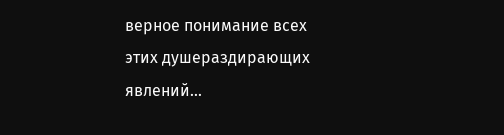верное понимание всех этих душераздирающих явлений...